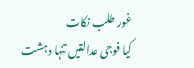غور طلب نکات
کیا فوجی عدالتیں تنہا دہشت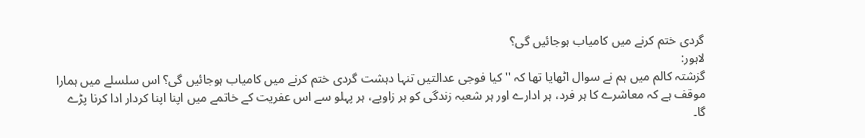گردی ختم کرنے میں کامیاب ہوجائیں گی؟
لاہور:
گزشتہ کالم میں ہم نے سوال اٹھایا تھا کہ ''کیا فوجی عدالتیں تنہا دہشت گردی ختم کرنے میں کامیاب ہوجائیں گی؟ اس سلسلے میں ہمارا موقف ہے کہ معاشرے کا ہر فرد، ہر ادارے اور ہر شعبہ زندگی کو ہر زاویے، ہر پہلو سے اس عفریت کے خاتمے میں اپنا اپنا کردار ادا کرنا پڑے گا۔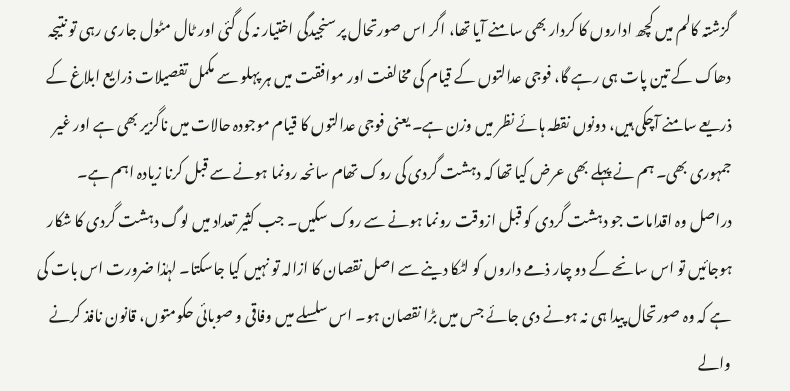گزشتہ کالم میں کچھ اداروں کا کردار بھی سامنے آیا تھا، اگر اس صورتحال پر سنجیدگی اختیار نہ کی گئی اور ٹال مٹول جاری رہی تو نتیجہ دھاک کے تین پات ہی رہے گا، فوجی عدالتوں کے قیام کی مخالفت اور موافقت میں ہر پہلو سے مکمل تفصیلات ذرایع ابلاغ کے ذریعے سامنے آچکی ہیں، دونوں نقطہ ہائے نظر میں وزن ہے۔ یعنی فوجی عدالتوں کا قیام موجودہ حالات میں ناگزیر بھی ہے اور غیر جمہوری بھی۔ ہم نے پہلے بھی عرض کیا تھا کہ دہشت گردی کی روک تھام سانحہ رونما ہونے سے قبل کرنا زیادہ اہم ہے۔
دراصل وہ اقدامات جو دہشت گردی کو قبل ازوقت رونما ہونے سے روک سکیں۔ جب کثیر تعداد میں لوگ دہشت گردی کا شکار ہوجائیں تو اس سانحے کے دو چار ذمے داروں کو لٹکا دینے سے اصل نقصان کا ازالہ تو نہیں کیا جاسکتا۔ لہٰذا ضرورت اس بات کی ہے کہ وہ صورتحال پیدا ہی نہ ہونے دی جائے جس میں بڑا نقصان ہو۔ اس سلسلے میں وفاقی و صوبائی حکومتوں، قانون نافذ کرنے والے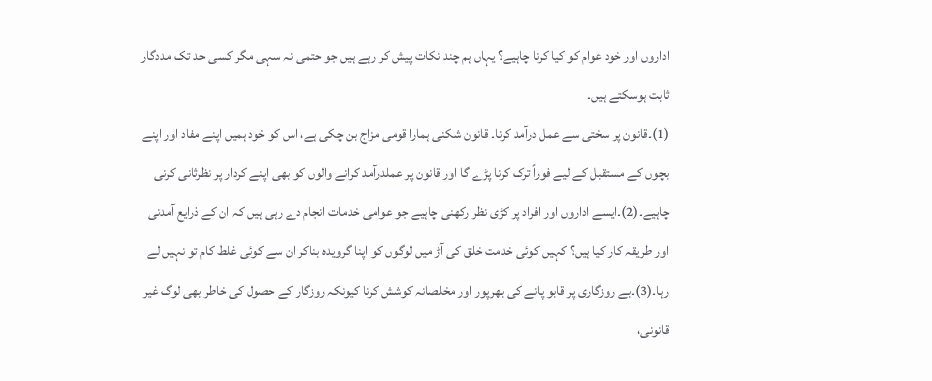اداروں اور خود عوام کو کیا کرنا چاہیے؟ یہاں ہم چند نکات پیش کر رہے ہیں جو حتمی نہ سہی مگر کسی حد تک مددگار ثابت ہوسکتے ہیں۔
(1)۔قانون پر سختی سے عمل درآمد کرنا۔ قانون شکنی ہمارا قومی مزاج بن چکی ہے، اس کو خود ہمیں اپنے مفاد اور اپنے بچوں کے مستقبل کے لیے فوراً ترک کرنا پڑے گا اور قانون پر عملدرآمد کرانے والوں کو بھی اپنے کردار پر نظرثانی کرنی چاہیے۔(2)۔ایسے اداروں اور افراد پر کڑی نظر رکھنی چاہیے جو عوامی خدمات انجام دے رہی ہیں کہ ان کے ذرایع آمدنی اور طریقہ کار کیا ہیں؟ کہیں کوئی خدمت خلق کی آڑ میں لوگوں کو اپنا گرویدہ بناکر ان سے کوئی غلط کام تو نہیں لے رہا۔(3)۔بے روزگاری پر قابو پانے کی بھرپور اور مخلصانہ کوشش کرنا کیونکہ روزگار کے حصول کی خاطر بھی لوگ غیر قانونی،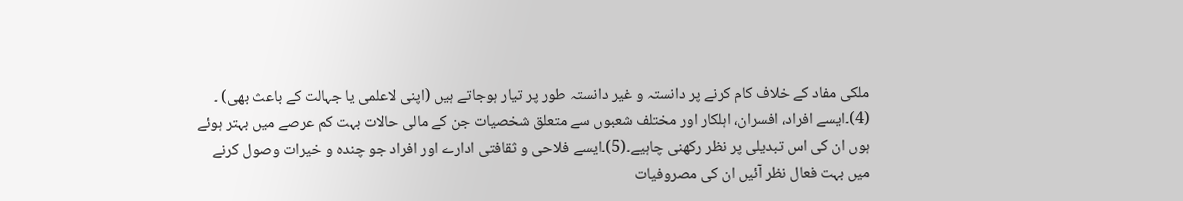ملکی مفاد کے خلاف کام کرنے پر دانستہ و غیر دانستہ طور پر تیار ہوجاتے ہیں (اپنی لاعلمی یا جہالت کے باعث بھی) ۔
(4)۔ایسے افراد، افسران، اہلکار اور مختلف شعبوں سے متعلق شخصیات جن کے مالی حالات بہت کم عرصے میں بہتر ہوئے ہوں ان کی اس تبدیلی پر نظر رکھنی چاہیے۔(5)۔ایسے فلاحی و ثقافتی ادارے اور افراد جو چندہ و خیرات وصول کرنے میں بہت فعال نظر آئیں ان کی مصروفیات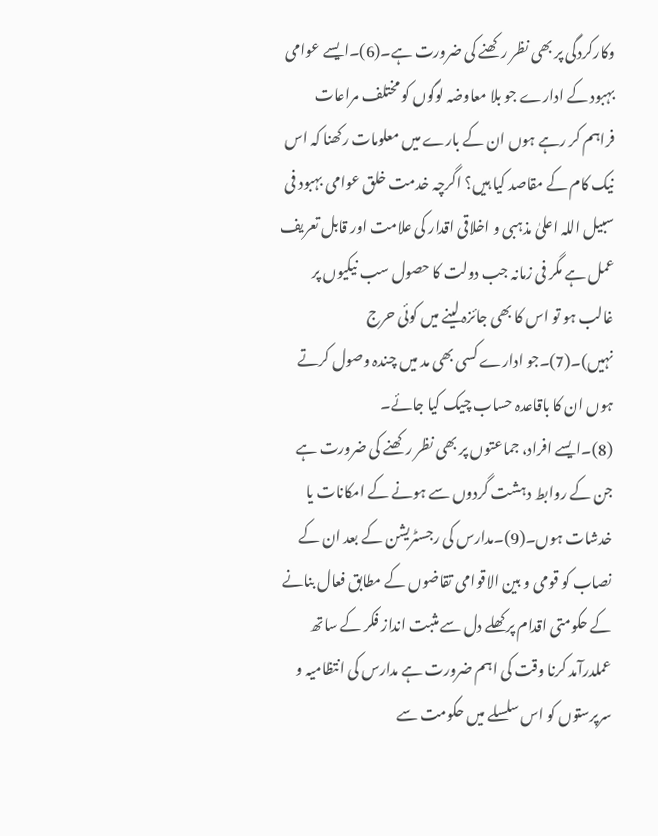وکارکردگی پر بھی نظر رکھنے کی ضرورت ہے۔(6)۔ایسے عوامی بہبود کے ادارے جو بلا معاوضہ لوگوں کو مختلف مراعات فراہم کر رہے ہوں ان کے بارے میں معلومات رکھنا کہ اس نیک کام کے مقاصد کیا ہیں؟ اگرچہ خدمت خلق عوامی بہبود فی سبیل اللہ اعلیٰ مذہبی و اخلاقی اقدار کی علامت اور قابل تعریف عمل ہے مگر فی زمانہ جب دولت کا حصول سب نیکیوں پر غالب ہو تو اس کا بھی جائزہ لینے میں کوئی حرج نہیں)۔(7)۔جو ادارے کسی بھی مد میں چندہ وصول کرتے ہوں ان کا باقاعدہ حساب چیک کیا جائے۔
(8)۔ایسے افراد، جماعتوں پر بھی نظر رکھنے کی ضرورت ہے جن کے روابط دہشت گردوں سے ہونے کے امکانات یا خدشات ہوں۔(9)۔مدارس کی رجسٹریشن کے بعد ان کے نصاب کو قومی و بین الاقوامی تقاضوں کے مطابق فعال بنانے کے حکومتی اقدام پر کھلے دل سے مثبت انداز فکر کے ساتھ عملدرآمد کرنا وقت کی اہم ضرورت ہے مدارس کی انتظامیہ و سرپرستوں کو اس سلسلے میں حکومت سے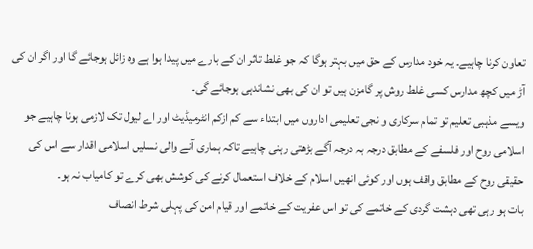تعاون کرنا چاہیے۔ یہ خود مدارس کے حق میں بہتر ہوگا کہ جو غلط تاثر ان کے بارے میں پیدا ہوا ہے وہ زائل ہوجائے گا اور اگر ان کی آڑ میں کچھ مدارس کسی غلط روش پر گامزن ہیں تو ان کی بھی نشاندہی ہوجائے گی۔
ویسے مذہبی تعلیم تو تمام سرکاری و نجی تعلیمی اداروں میں ابتداء سے کم ازکم انٹرمیڈیٹ اور اے لیول تک لازمی ہونا چاہیے جو اسلامی روح اور فلسفے کے مطابق درجہ بہ درجہ آگے بڑھتی رہنی چاہیے تاکہ ہماری آنے والی نسلیں اسلامی اقدار سے اس کی حقیقی روح کے مطابق واقف ہوں اور کوئی انھیں اسلام کے خلاف استعمال کرنے کی کوشش بھی کرے تو کامیاب نہ ہو۔
بات ہو رہی تھی دہشت گردی کے خاتمے کی تو اس عفریت کے خاتمے اور قیام امن کی پہلی شرط انصاف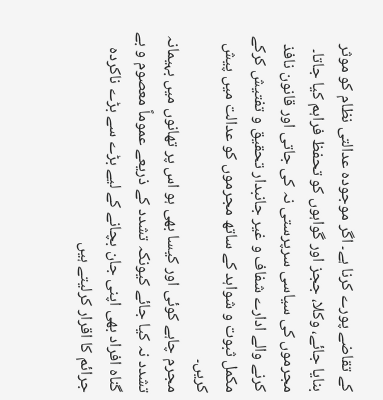کے تقاضے پورے کرنا ہے۔ اگر موجودہ عدالتی نظام کو موثر بنایا جائے، وکلا، ججز اور گواہوں کو تحفظ فراہم کیا جاتا۔ مجرموں کی سیاسی سرپرستی نہ کی جاتی اور قانون نافذ کرنے والے ادارے شفاف و غیر جانبدار تحقیق و تفتیش کرکے مکمل ثبوت و شواہد کے ساتھ مجرموں کو عدالت میں پیش کریں۔
مجرم چاہے کوئی اور کیسا بھی ہو اس پر تھانوں میں بہیمانہ تشدد نہ کیا جائے کیونکہ تشدد کے ذریعے عموماً معصوم و بے گناہ افراد بھی اپنی جان بچانے کے لیے بڑے سے بڑے ناکردہ جرائم کا اقرار کرلیتے ہیں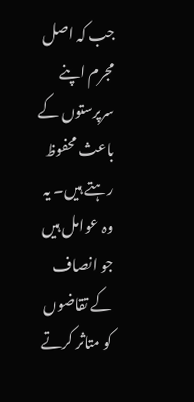جب کہ اصل مجرم اپنے سرپرستوں کے باعث محفوظ رہتے ہیں۔ یہ وہ عوامل ہیں جو انصاف کے تقاضوں کو متاثر کرتے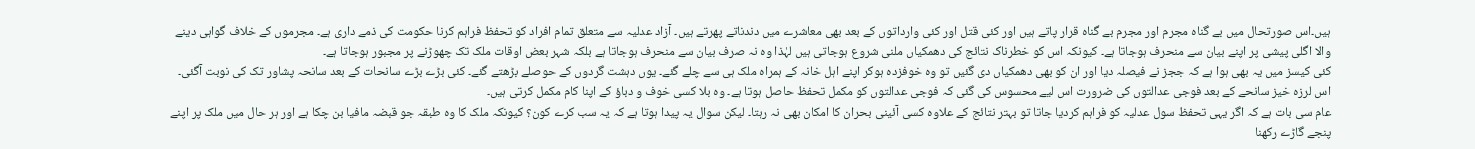ہیں۔اس صورتحال میں بے گناہ مجرم اور مجرم بے گناہ قرار پاتے ہیں اور کئی قتل اور کئی وارداتوں کے بعد بھی معاشرے میں دندناتے پھرتے ہیں۔ آزاد عدلیہ سے متعلق تمام افراد کو تحفظ فراہم کرنا حکومت کی ذمے داری ہے۔ مجرموں کے خلاف گواہی دینے والا اگلی پیشی پر اپنے بیان سے منحرف ہوجاتا ہے۔ کیونکہ اس کو خطرناک نتائج کی دھمکیاں ملنی شروع ہوجاتی ہیں لہٰذا وہ نہ صرف بیان سے منحرف ہوجاتا ہے بلکہ شہر بعض اوقات ملک تک چھوڑنے پر مجبور ہوجاتا ہے۔
کئی کیسز میں یہ بھی ہوا ہے کہ ججز نے فیصلہ دیا اور ان کو بھی دھمکیاں دی گئیں تو وہ خوفزدہ ہوکر اپنے اہل خانہ کے ہمراہ ملک ہی سے چلے گئے۔ یوں دہشت گردوں کے حوصلے بڑھتے گئے۔ کئی بڑے بڑے سانحات کے بعد سانحہ پشاور تک کی نوبت آگئی۔ اس لرزہ خیز سانحے کے بعد فوجی عدالتوں کی ضرورت اس لیے محسوس کی گئی کہ فوجی عدالتوں کو مکمل تحفظ حاصل ہوتا ہے۔ وہ بلا کسی خوف و دباؤ کے اپنا کام مکمل کرتی ہیں۔
عام سی بات ہے کہ اگر یہی تحفظ سول عدلیہ کو فراہم کردیا جاتا تو بہتر نتائج کے علاوہ کسی آئینی بحران کا امکان بھی نہ رہتا۔ لیکن سوال یہ پیدا ہوتا ہے کہ یہ سب کرے کون؟ کیونکہ ملک کا وہ طبقہ جو قبضہ مافیا بن چکا ہے اور ہر حال میں ملک پر اپنے پنجے گاڑے رکھنا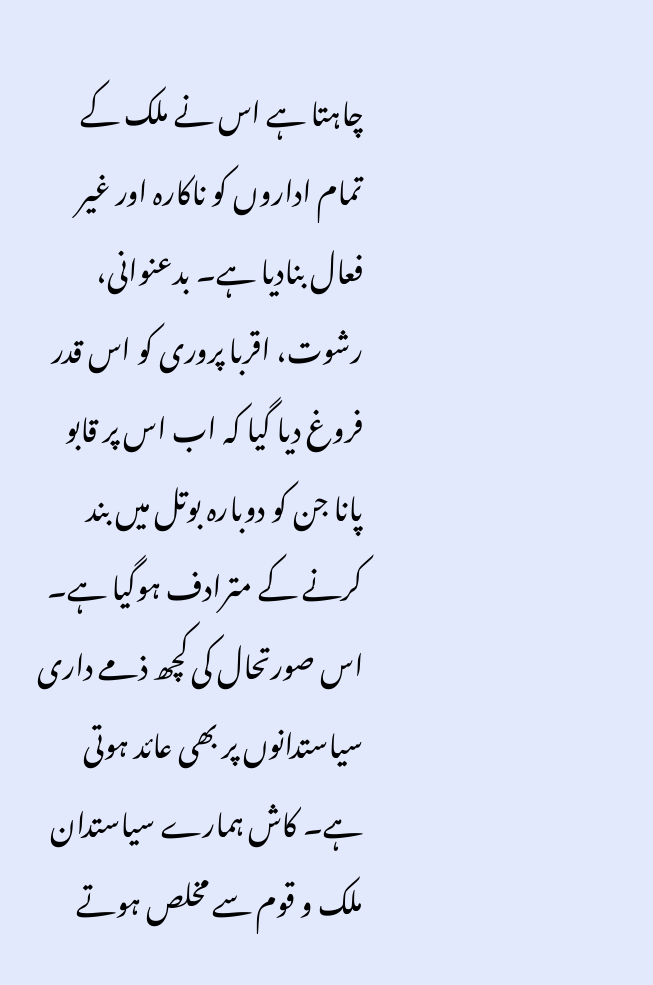چاہتا ہے اس نے ملک کے تمام اداروں کو ناکارہ اور غیر فعال بنادیا ہے۔ بدعنوانی، رشوت، اقربا پروری کو اس قدر فروغ دیا گیا کہ اب اس پر قابو پانا جن کو دوبارہ بوتل میں بند کرنے کے مترادف ہوگیا ہے۔
اس صورتحال کی کچھ ذمے داری سیاستدانوں پر بھی عائد ہوتی ہے۔ کاش ہمارے سیاستدان ملک و قوم سے مخلص ہوتے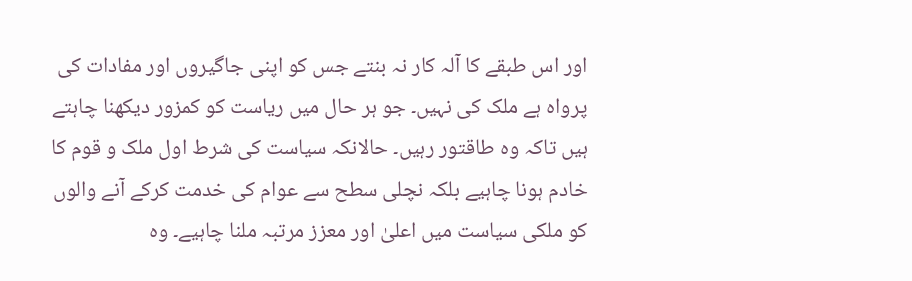اور اس طبقے کا آلہ کار نہ بنتے جس کو اپنی جاگیروں اور مفادات کی پرواہ ہے ملک کی نہیں۔ جو ہر حال میں ریاست کو کمزور دیکھنا چاہتے ہیں تاکہ وہ طاقتور رہیں۔ حالانکہ سیاست کی شرط اول ملک و قوم کا خادم ہونا چاہیے بلکہ نچلی سطح سے عوام کی خدمت کرکے آنے والوں کو ملکی سیاست میں اعلیٰ اور معزز مرتبہ ملنا چاہیے۔ وہ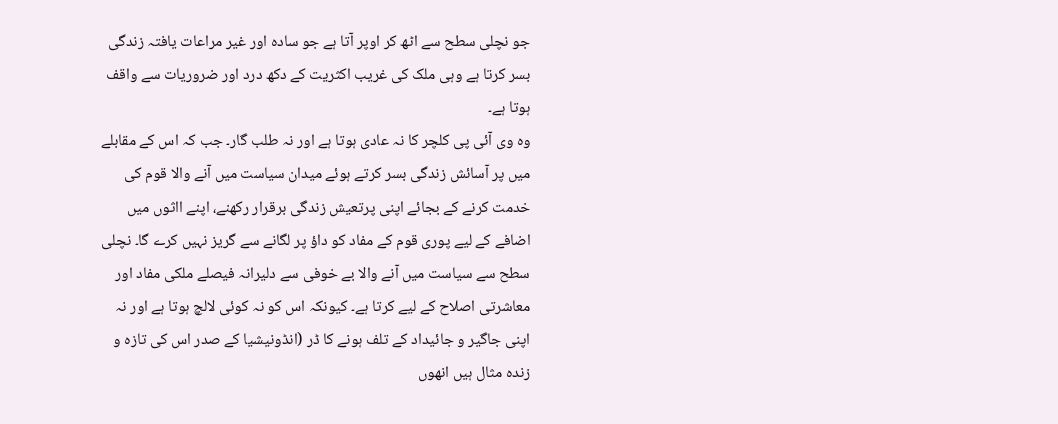جو نچلی سطح سے اٹھ کر اوپر آتا ہے جو سادہ اور غیر مراعات یافتہ زندگی بسر کرتا ہے وہی ملک کی غریب اکثریت کے دکھ درد اور ضروریات سے واقف ہوتا ہے۔
وہ وی آئی پی کلچر کا نہ عادی ہوتا ہے اور نہ طلب گار۔ جب کہ اس کے مقابلے میں پر آسائش زندگی بسر کرتے ہوئے میدان سیاست میں آنے والا قوم کی خدمت کرنے کے بجائے اپنی پرتعیش زندگی برقرار رکھنے، اپنے ااثوں میں اضافے کے لیے پوری قوم کے مفاد کو داؤ پر لگانے سے گریز نہیں کرے گا۔ نچلی سطح سے سیاست میں آنے والا بے خوفی سے دلیرانہ فیصلے ملکی مفاد اور معاشرتی اصلاح کے لیے کرتا ہے۔ کیونکہ اس کو نہ کوئی لالچ ہوتا ہے اور نہ اپنی جاگیر و جائیداد کے تلف ہونے کا ڈر (انڈونیشیا کے صدر اس کی تازہ و زندہ مثال ہیں انھوں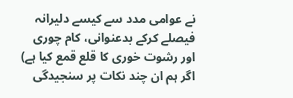نے عوامی مدد سے کیسے دلیرانہ فیصلے کرکے بدعنوانی، کام چوری اور رشوت خوری کا قلع قمع کیا ہے) اگر ہم ان چند نکات پر سنجیدگی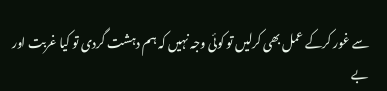سے غور کرکے عمل بھی کرلیں تو کوئی وجہ نہیں کہ ہم دہشت گردی تو کیا غربت اور بے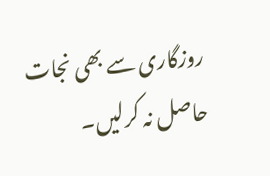روزگاری سے بھی نجات حاصل نہ کرلیں۔